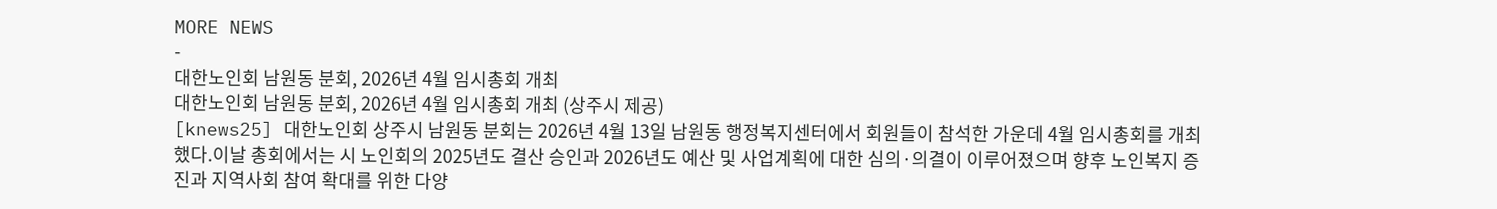MORE NEWS
-
대한노인회 남원동 분회, 2026년 4월 임시총회 개최
대한노인회 남원동 분회, 2026년 4월 임시총회 개최 (상주시 제공)
[knews25] 대한노인회 상주시 남원동 분회는 2026년 4월 13일 남원동 행정복지센터에서 회원들이 참석한 가운데 4월 임시총회를 개최했다.이날 총회에서는 시 노인회의 2025년도 결산 승인과 2026년도 예산 및 사업계획에 대한 심의·의결이 이루어졌으며 향후 노인복지 증진과 지역사회 참여 확대를 위한 다양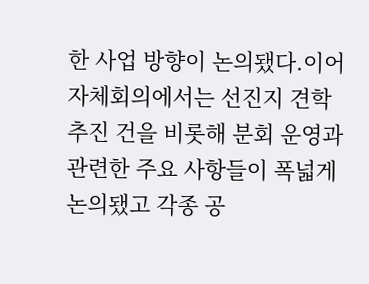한 사업 방향이 논의됐다.이어 자체회의에서는 선진지 견학 추진 건을 비롯해 분회 운영과 관련한 주요 사항들이 폭넓게 논의됐고 각종 공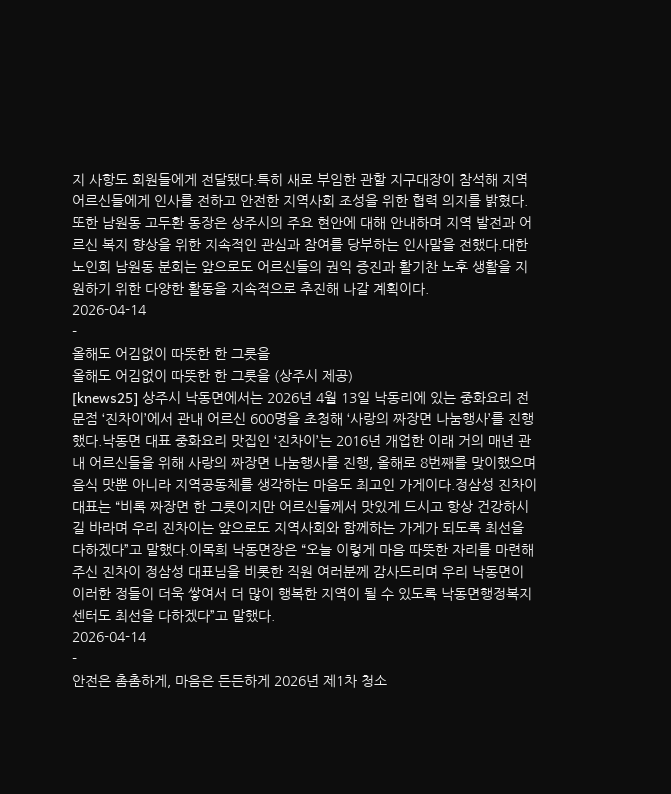지 사항도 회원들에게 전달됐다.특히 새로 부임한 관할 지구대장이 참석해 지역 어르신들에게 인사를 전하고 안전한 지역사회 조성을 위한 협력 의지를 밝혔다.또한 남원동 고두환 동장은 상주시의 주요 현안에 대해 안내하며 지역 발전과 어르신 복지 향상을 위한 지속적인 관심과 참여를 당부하는 인사말을 전했다.대한노인회 남원동 분회는 앞으로도 어르신들의 권익 증진과 활기찬 노후 생활을 지원하기 위한 다양한 활동을 지속적으로 추진해 나갈 계획이다.
2026-04-14
-
올해도 어김없이 따뜻한 한 그릇을
올해도 어김없이 따뜻한 한 그릇을 (상주시 제공)
[knews25] 상주시 낙동면에서는 2026년 4월 13일 낙동리에 있는 중화요리 전문점 ‘진차이’에서 관내 어르신 600명을 초청해 ‘사랑의 짜장면 나눔행사’를 진행했다.낙동면 대표 중화요리 맛집인 ‘진차이’는 2016년 개업한 이래 거의 매년 관내 어르신들을 위해 사랑의 짜장면 나눔행사를 진행, 올해로 8번째를 맞이했으며 음식 맛뿐 아니라 지역공동체를 생각하는 마음도 최고인 가게이다.정삼성 진차이 대표는 “비록 짜장면 한 그릇이지만 어르신들께서 맛있게 드시고 항상 건강하시길 바라며 우리 진차이는 앞으로도 지역사회와 함께하는 가게가 되도록 최선을 다하겠다”고 말했다.이목희 낙동면장은 “오늘 이렇게 마음 따뜻한 자리를 마련해주신 진차이 정삼성 대표님을 비롯한 직원 여러분께 감사드리며 우리 낙동면이 이러한 정들이 더욱 쌓여서 더 많이 행복한 지역이 될 수 있도록 낙동면행정복지센터도 최선을 다하겠다”고 말했다.
2026-04-14
-
안전은 촘촘하게, 마음은 든든하게 2026년 제1차 청소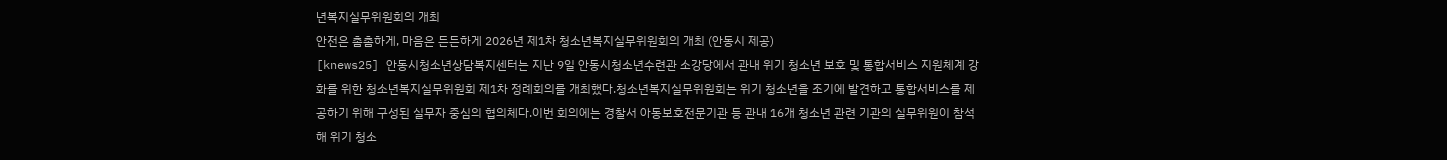년복지실무위원회의 개최
안전은 촘촘하게, 마음은 든든하게 2026년 제1차 청소년복지실무위원회의 개최 (안동시 제공)
[knews25] 안동시청소년상담복지센터는 지난 9일 안동시청소년수련관 소강당에서 관내 위기 청소년 보호 및 통합서비스 지원체계 강화를 위한 청소년복지실무위원회 제1차 정례회의를 개최했다.청소년복지실무위원회는 위기 청소년을 조기에 발견하고 통합서비스를 제공하기 위해 구성된 실무자 중심의 협의체다.이번 회의에는 경찰서 아동보호전문기관 등 관내 16개 청소년 관련 기관의 실무위원이 참석해 위기 청소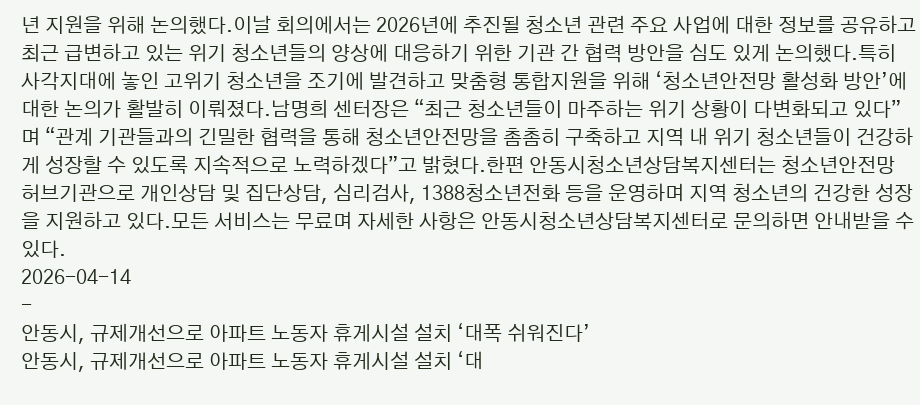년 지원을 위해 논의했다.이날 회의에서는 2026년에 추진될 청소년 관련 주요 사업에 대한 정보를 공유하고 최근 급변하고 있는 위기 청소년들의 양상에 대응하기 위한 기관 간 협력 방안을 심도 있게 논의했다.특히 사각지대에 놓인 고위기 청소년을 조기에 발견하고 맞춤형 통합지원을 위해 ‘청소년안전망 활성화 방안’에 대한 논의가 활발히 이뤄졌다.남명희 센터장은 “최근 청소년들이 마주하는 위기 상황이 다변화되고 있다”며 “관계 기관들과의 긴밀한 협력을 통해 청소년안전망을 촘촘히 구축하고 지역 내 위기 청소년들이 건강하게 성장할 수 있도록 지속적으로 노력하겠다”고 밝혔다.한편 안동시청소년상담복지센터는 청소년안전망 허브기관으로 개인상담 및 집단상담, 심리검사, 1388청소년전화 등을 운영하며 지역 청소년의 건강한 성장을 지원하고 있다.모든 서비스는 무료며 자세한 사항은 안동시청소년상담복지센터로 문의하면 안내받을 수 있다.
2026-04-14
-
안동시, 규제개선으로 아파트 노동자 휴게시설 설치 ‘대폭 쉬워진다’
안동시, 규제개선으로 아파트 노동자 휴게시설 설치 ‘대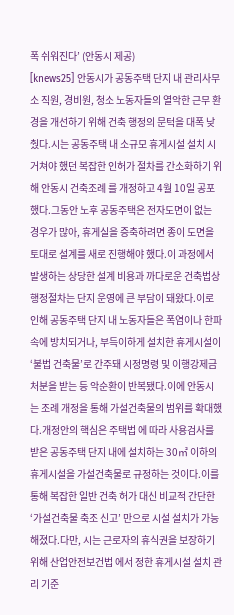폭 쉬워진다’ (안동시 제공)
[knews25] 안동시가 공동주택 단지 내 관리사무소 직원, 경비원, 청소 노동자들의 열악한 근무 환경을 개선하기 위해 건축 행정의 문턱을 대폭 낮췄다.시는 공동주택 내 소규모 휴게시설 설치 시 거쳐야 했던 복잡한 인허가 절차를 간소화하기 위해 안동시 건축조례 를 개정하고 4월 10일 공포했다.그동안 노후 공동주택은 전자도면이 없는 경우가 많아, 휴게실을 증축하려면 종이 도면을 토대로 설계를 새로 진행해야 했다.이 과정에서 발생하는 상당한 설계 비용과 까다로운 건축법상 행정절차는 단지 운영에 큰 부담이 돼왔다.이로 인해 공동주택 단지 내 노동자들은 폭염이나 한파 속에 방치되거나, 부득이하게 설치한 휴게시설이 ‘불법 건축물’로 간주돼 시정명령 및 이행강제금 처분을 받는 등 악순환이 반복됐다.이에 안동시는 조례 개정을 통해 가설건축물의 범위를 확대했다.개정안의 핵심은 주택법 에 따라 사용검사를 받은 공동주택 단지 내에 설치하는 30㎡ 이하의 휴게시설을 가설건축물로 규정하는 것이다.이를 통해 복잡한 일반 건축 허가 대신 비교적 간단한 ‘가설건축물 축조 신고’ 만으로 시설 설치가 가능해졌다.다만, 시는 근로자의 휴식권을 보장하기 위해 산업안전보건법 에서 정한 휴게시설 설치 관리 기준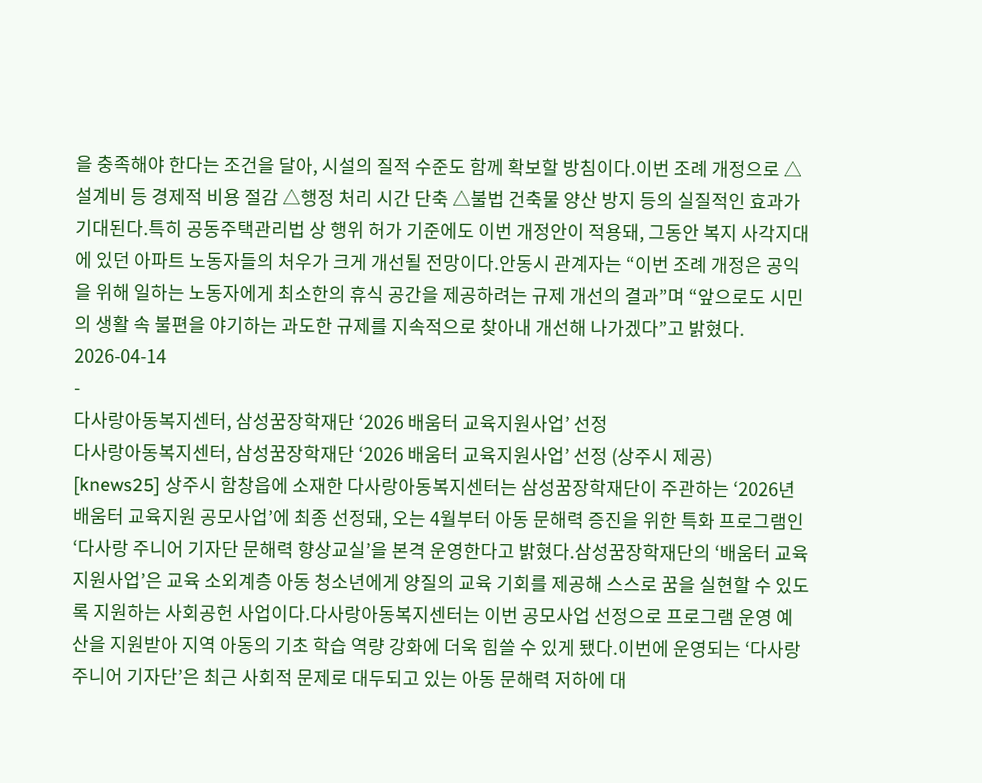을 충족해야 한다는 조건을 달아, 시설의 질적 수준도 함께 확보할 방침이다.이번 조례 개정으로 △설계비 등 경제적 비용 절감 △행정 처리 시간 단축 △불법 건축물 양산 방지 등의 실질적인 효과가 기대된다.특히 공동주택관리법 상 행위 허가 기준에도 이번 개정안이 적용돼, 그동안 복지 사각지대에 있던 아파트 노동자들의 처우가 크게 개선될 전망이다.안동시 관계자는 “이번 조례 개정은 공익을 위해 일하는 노동자에게 최소한의 휴식 공간을 제공하려는 규제 개선의 결과”며 “앞으로도 시민의 생활 속 불편을 야기하는 과도한 규제를 지속적으로 찾아내 개선해 나가겠다”고 밝혔다.
2026-04-14
-
다사랑아동복지센터, 삼성꿈장학재단 ‘2026 배움터 교육지원사업’ 선정
다사랑아동복지센터, 삼성꿈장학재단 ‘2026 배움터 교육지원사업’ 선정 (상주시 제공)
[knews25] 상주시 함창읍에 소재한 다사랑아동복지센터는 삼성꿈장학재단이 주관하는 ‘2026년 배움터 교육지원 공모사업’에 최종 선정돼, 오는 4월부터 아동 문해력 증진을 위한 특화 프로그램인 ‘다사랑 주니어 기자단 문해력 향상교실’을 본격 운영한다고 밝혔다.삼성꿈장학재단의 ‘배움터 교육지원사업’은 교육 소외계층 아동 청소년에게 양질의 교육 기회를 제공해 스스로 꿈을 실현할 수 있도록 지원하는 사회공헌 사업이다.다사랑아동복지센터는 이번 공모사업 선정으로 프로그램 운영 예산을 지원받아 지역 아동의 기초 학습 역량 강화에 더욱 힘쓸 수 있게 됐다.이번에 운영되는 ‘다사랑 주니어 기자단’은 최근 사회적 문제로 대두되고 있는 아동 문해력 저하에 대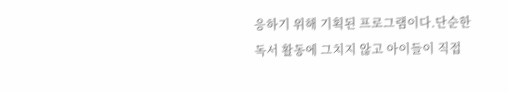응하기 위해 기획된 프로그램이다.단순한 독서 활동에 그치지 않고 아이들이 직접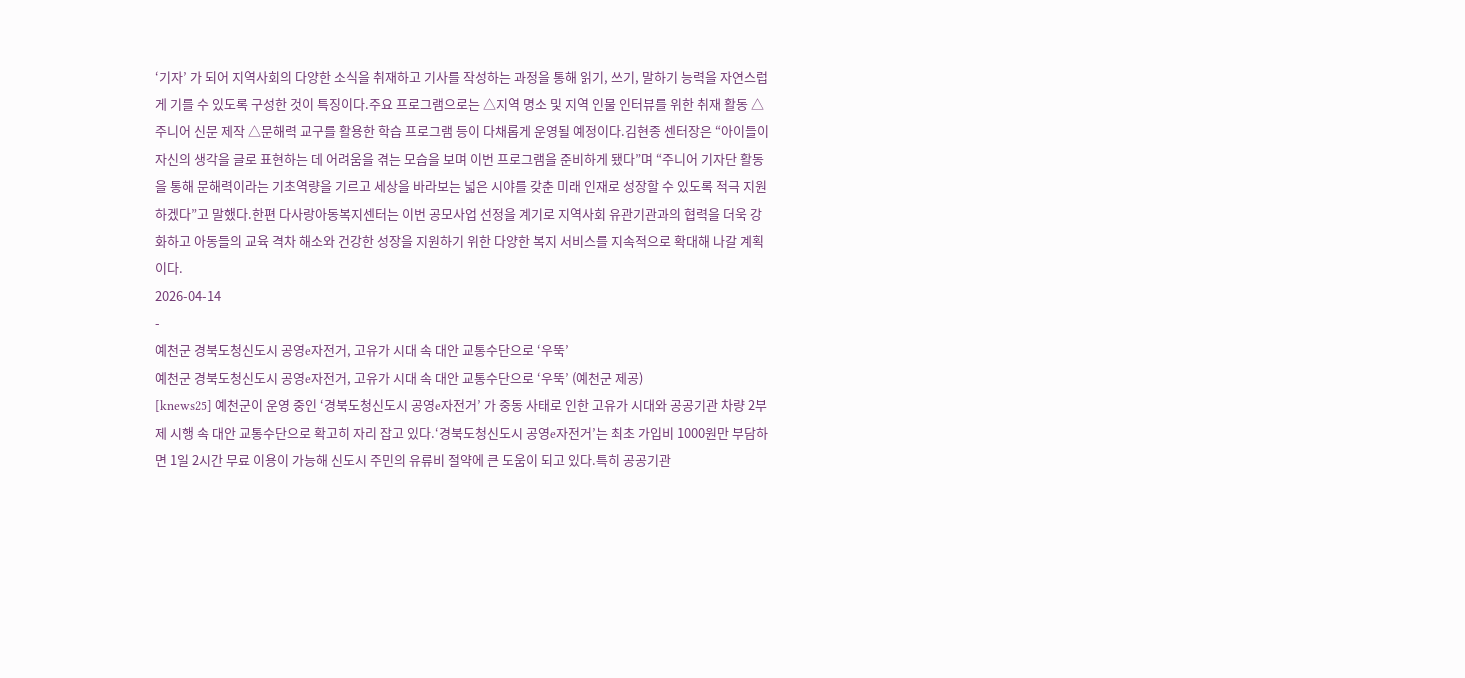‘기자’ 가 되어 지역사회의 다양한 소식을 취재하고 기사를 작성하는 과정을 통해 읽기, 쓰기, 말하기 능력을 자연스럽게 기를 수 있도록 구성한 것이 특징이다.주요 프로그램으로는 △지역 명소 및 지역 인물 인터뷰를 위한 취재 활동 △주니어 신문 제작 △문해력 교구를 활용한 학습 프로그램 등이 다채롭게 운영될 예정이다.김현종 센터장은 “아이들이 자신의 생각을 글로 표현하는 데 어려움을 겪는 모습을 보며 이번 프로그램을 준비하게 됐다”며 “주니어 기자단 활동을 통해 문해력이라는 기초역량을 기르고 세상을 바라보는 넓은 시야를 갖춘 미래 인재로 성장할 수 있도록 적극 지원하겠다”고 말했다.한편 다사랑아동복지센터는 이번 공모사업 선정을 계기로 지역사회 유관기관과의 협력을 더욱 강화하고 아동들의 교육 격차 해소와 건강한 성장을 지원하기 위한 다양한 복지 서비스를 지속적으로 확대해 나갈 계획이다.
2026-04-14
-
예천군 경북도청신도시 공영e자전거, 고유가 시대 속 대안 교통수단으로 ‘우뚝’
예천군 경북도청신도시 공영e자전거, 고유가 시대 속 대안 교통수단으로 ‘우뚝’ (예천군 제공)
[knews25] 예천군이 운영 중인 ‘경북도청신도시 공영e자전거’ 가 중동 사태로 인한 고유가 시대와 공공기관 차량 2부제 시행 속 대안 교통수단으로 확고히 자리 잡고 있다.‘경북도청신도시 공영e자전거’는 최초 가입비 1000원만 부담하면 1일 2시간 무료 이용이 가능해 신도시 주민의 유류비 절약에 큰 도움이 되고 있다.특히 공공기관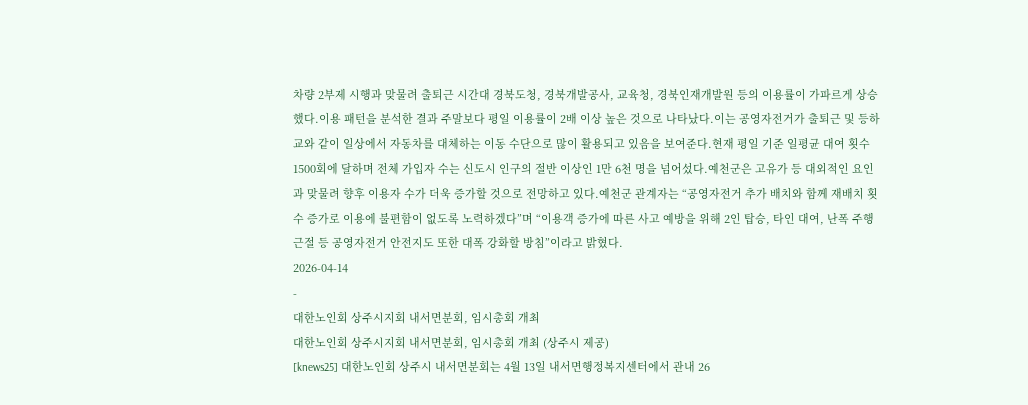차량 2부제 시행과 맞물려 출퇴근 시간대 경북도청, 경북개발공사, 교육청, 경북인재개발원 등의 이용률이 가파르게 상승했다.이용 패턴을 분석한 결과 주말보다 평일 이용률이 2배 이상 높은 것으로 나타났다.이는 공영자전거가 출퇴근 및 등하교와 같이 일상에서 자동차를 대체하는 이동 수단으로 많이 활용되고 있음을 보여준다.현재 평일 기준 일평균 대여 횟수 1500회에 달하며 전체 가입자 수는 신도시 인구의 절반 이상인 1만 6천 명을 넘어섰다.예천군은 고유가 등 대외적인 요인과 맞물려 향후 이용자 수가 더욱 증가할 것으로 전망하고 있다.예천군 관계자는 “공영자전거 추가 배치와 함께 재배치 횟수 증가로 이용에 불편함이 없도록 노력하겠다”며 “이용객 증가에 따른 사고 예방을 위해 2인 탑승, 타인 대여, 난폭 주행 근절 등 공영자전거 안전지도 또한 대폭 강화할 방침”이라고 밝혔다.
2026-04-14
-
대한노인회 상주시지회 내서면분회, 임시총회 개최
대한노인회 상주시지회 내서면분회, 임시총회 개최 (상주시 제공)
[knews25] 대한노인회 상주시 내서면분회는 4월 13일 내서면행정복지센터에서 관내 26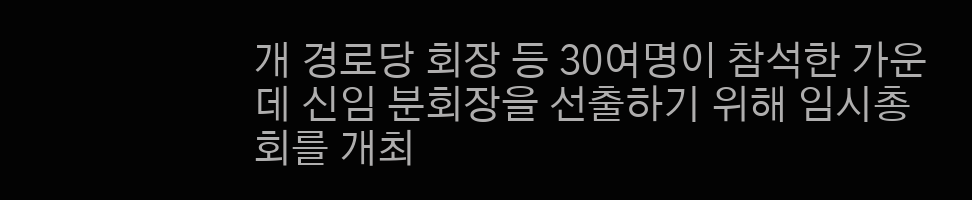개 경로당 회장 등 30여명이 참석한 가운데 신임 분회장을 선출하기 위해 임시총회를 개최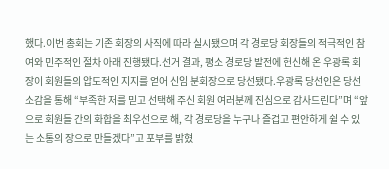했다.이번 총회는 기존 회장의 사직에 따라 실시됐으며 각 경로당 회장들의 적극적인 참여와 민주적인 절차 아래 진행됐다.선거 결과, 평소 경로당 발전에 헌신해 온 우광록 회장이 회원들의 압도적인 지지를 얻어 신임 분회장으로 당선됐다.우광록 당선인은 당선 소감을 통해 “부족한 저를 믿고 선택해 주신 회원 여러분께 진심으로 감사드린다”며 “앞으로 회원들 간의 화합을 최우선으로 해, 각 경로당을 누구나 즐겁고 편안하게 쉴 수 있는 소통의 장으로 만들겠다”고 포부를 밝혔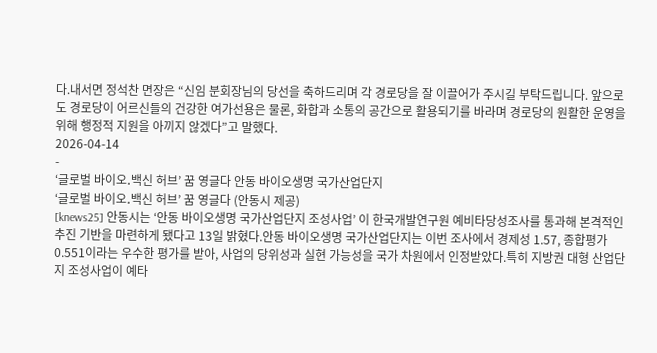다.내서면 정석찬 면장은 “신임 분회장님의 당선을 축하드리며 각 경로당을 잘 이끌어가 주시길 부탁드립니다. 앞으로도 경로당이 어르신들의 건강한 여가선용은 물론, 화합과 소통의 공간으로 활용되기를 바라며 경로당의 원활한 운영을 위해 행정적 지원을 아끼지 않겠다”고 말했다.
2026-04-14
-
‘글로벌 바이오․백신 허브’ 꿈 영글다 안동 바이오생명 국가산업단지
‘글로벌 바이오․백신 허브’ 꿈 영글다 (안동시 제공)
[knews25] 안동시는 ‘안동 바이오생명 국가산업단지 조성사업’ 이 한국개발연구원 예비타당성조사를 통과해 본격적인 추진 기반을 마련하게 됐다고 13일 밝혔다.안동 바이오생명 국가산업단지는 이번 조사에서 경제성 1.57, 종합평가 0.551이라는 우수한 평가를 받아, 사업의 당위성과 실현 가능성을 국가 차원에서 인정받았다.특히 지방권 대형 산업단지 조성사업이 예타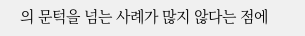의 문턱을 넘는 사례가 많지 않다는 점에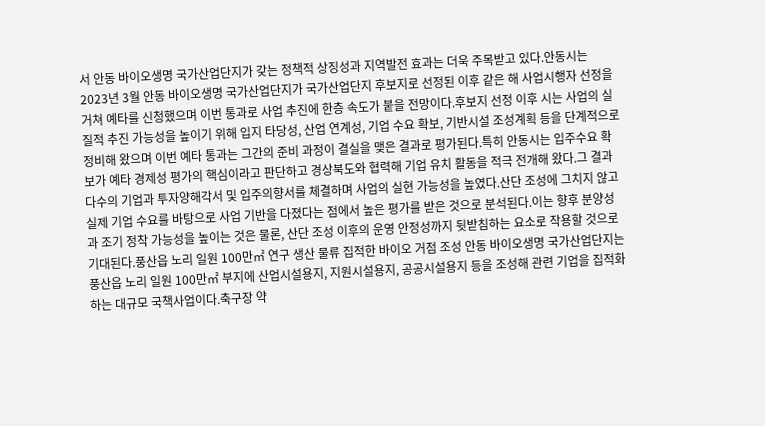서 안동 바이오생명 국가산업단지가 갖는 정책적 상징성과 지역발전 효과는 더욱 주목받고 있다.안동시는 2023년 3월 안동 바이오생명 국가산업단지가 국가산업단지 후보지로 선정된 이후 같은 해 사업시행자 선정을 거쳐 예타를 신청했으며 이번 통과로 사업 추진에 한층 속도가 붙을 전망이다.후보지 선정 이후 시는 사업의 실질적 추진 가능성을 높이기 위해 입지 타당성, 산업 연계성, 기업 수요 확보, 기반시설 조성계획 등을 단계적으로 정비해 왔으며 이번 예타 통과는 그간의 준비 과정이 결실을 맺은 결과로 평가된다.특히 안동시는 입주수요 확보가 예타 경제성 평가의 핵심이라고 판단하고 경상북도와 협력해 기업 유치 활동을 적극 전개해 왔다.그 결과 다수의 기업과 투자양해각서 및 입주의향서를 체결하며 사업의 실현 가능성을 높였다.산단 조성에 그치지 않고 실제 기업 수요를 바탕으로 사업 기반을 다졌다는 점에서 높은 평가를 받은 것으로 분석된다.이는 향후 분양성과 조기 정착 가능성을 높이는 것은 물론, 산단 조성 이후의 운영 안정성까지 뒷받침하는 요소로 작용할 것으로 기대된다.풍산읍 노리 일원 100만㎡ 연구 생산 물류 집적한 바이오 거점 조성 안동 바이오생명 국가산업단지는 풍산읍 노리 일원 100만㎡ 부지에 산업시설용지, 지원시설용지, 공공시설용지 등을 조성해 관련 기업을 집적화하는 대규모 국책사업이다.축구장 약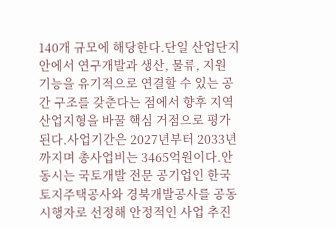140개 규모에 해당한다.단일 산업단지 안에서 연구개발과 생산, 물류, 지원 기능을 유기적으로 연결할 수 있는 공간 구조를 갖춘다는 점에서 향후 지역 산업지형을 바꿀 핵심 거점으로 평가된다.사업기간은 2027년부터 2033년까지며 총사업비는 3465억원이다.안동시는 국토개발 전문 공기업인 한국토지주택공사와 경북개발공사를 공동 시행자로 선정해 안정적인 사업 추진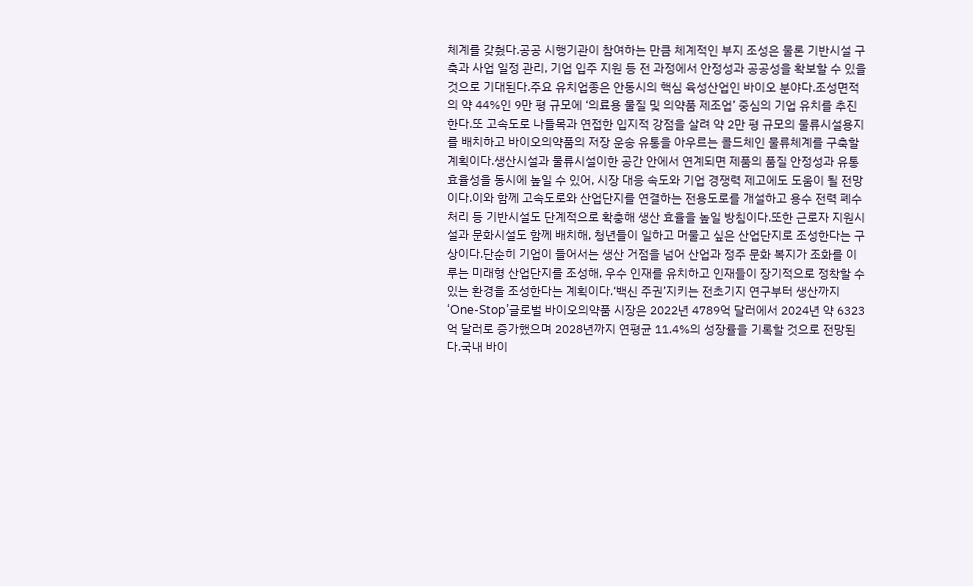체계를 갖췄다.공공 시행기관이 참여하는 만큼 체계적인 부지 조성은 물론 기반시설 구축과 사업 일정 관리, 기업 입주 지원 등 전 과정에서 안정성과 공공성을 확보할 수 있을 것으로 기대된다.주요 유치업종은 안동시의 핵심 육성산업인 바이오 분야다.조성면적의 약 44%인 9만 평 규모에 ‘의료용 물질 및 의약품 제조업’ 중심의 기업 유치를 추진한다.또 고속도로 나들목과 연접한 입지적 강점을 살려 약 2만 평 규모의 물류시설용지를 배치하고 바이오의약품의 저장 운송 유통을 아우르는 콜드체인 물류체계를 구축할 계획이다.생산시설과 물류시설이한 공간 안에서 연계되면 제품의 품질 안정성과 유통 효율성을 동시에 높일 수 있어, 시장 대응 속도와 기업 경쟁력 제고에도 도움이 될 전망이다.이와 함께 고속도로와 산업단지를 연결하는 전용도로를 개설하고 용수 전력 폐수처리 등 기반시설도 단계적으로 확충해 생산 효율을 높일 방침이다.또한 근로자 지원시설과 문화시설도 함께 배치해, 청년들이 일하고 머물고 싶은 산업단지로 조성한다는 구상이다.단순히 기업이 들어서는 생산 거점을 넘어 산업과 정주 문화 복지가 조화를 이루는 미래형 산업단지를 조성해, 우수 인재를 유치하고 인재들이 장기적으로 정착할 수 있는 환경을 조성한다는 계획이다.‘백신 주권’지키는 전초기지 연구부터 생산까지 ‘One-Stop’글로벌 바이오의약품 시장은 2022년 4789억 달러에서 2024년 약 6323억 달러로 증가했으며 2028년까지 연평균 11.4%의 성장률을 기록할 것으로 전망된다.국내 바이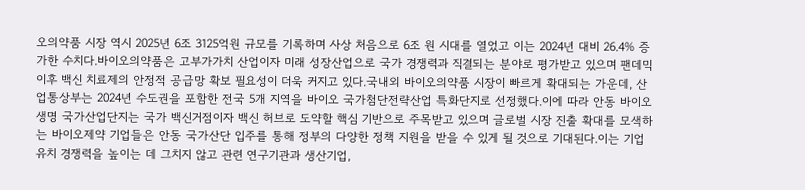오의약품 시장 역시 2025년 6조 3125억원 규모를 기록하며 사상 처음으로 6조 원 시대를 열었고 이는 2024년 대비 26.4% 증가한 수치다.바이오의약품은 고부가가치 산업이자 미래 성장산업으로 국가 경쟁력과 직결되는 분야로 평가받고 있으며 팬데믹 이후 백신 치료제의 안정적 공급망 확보 필요성이 더욱 커지고 있다.국내외 바이오의약품 시장이 빠르게 확대되는 가운데, 산업통상부는 2024년 수도권을 포함한 전국 5개 지역을 바이오 국가첨단전략산업 특화단지로 선정했다.이에 따라 안동 바이오생명 국가산업단지는 국가 백신거점이자 백신 허브로 도약할 핵심 기반으로 주목받고 있으며 글로벌 시장 진출 확대를 모색하는 바이오제약 기업들은 안동 국가산단 입주를 통해 정부의 다양한 정책 지원을 받을 수 있게 될 것으로 기대된다.이는 기업 유치 경쟁력을 높이는 데 그치지 않고 관련 연구기관과 생산기업,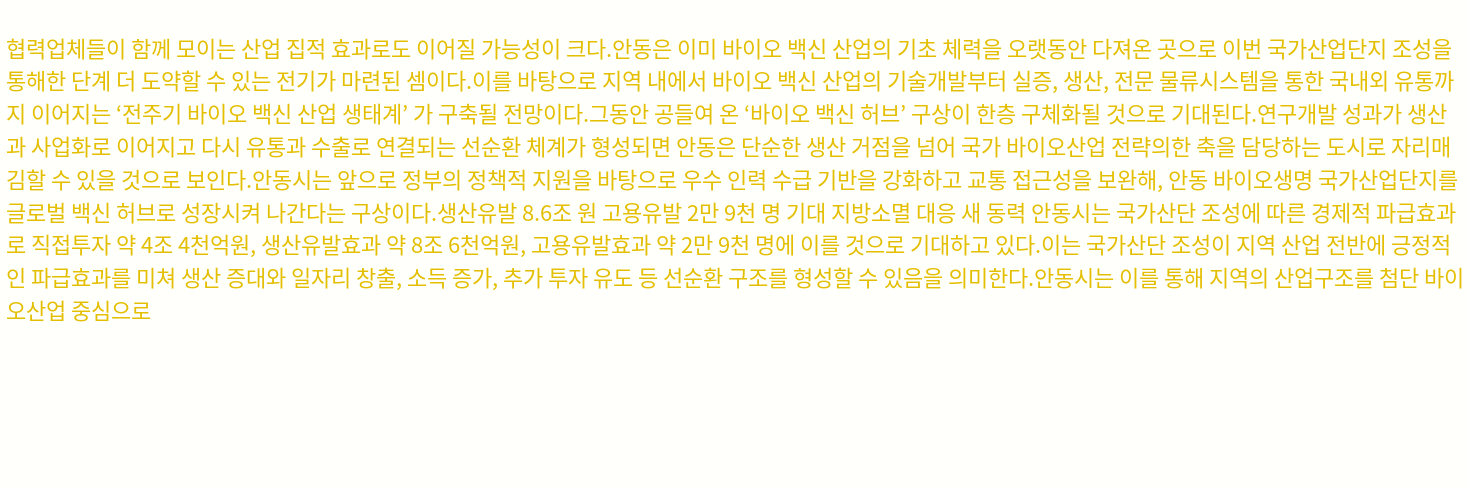협력업체들이 함께 모이는 산업 집적 효과로도 이어질 가능성이 크다.안동은 이미 바이오 백신 산업의 기초 체력을 오랫동안 다져온 곳으로 이번 국가산업단지 조성을 통해한 단계 더 도약할 수 있는 전기가 마련된 셈이다.이를 바탕으로 지역 내에서 바이오 백신 산업의 기술개발부터 실증, 생산, 전문 물류시스템을 통한 국내외 유통까지 이어지는 ‘전주기 바이오 백신 산업 생태계’ 가 구축될 전망이다.그동안 공들여 온 ‘바이오 백신 허브’ 구상이 한층 구체화될 것으로 기대된다.연구개발 성과가 생산과 사업화로 이어지고 다시 유통과 수출로 연결되는 선순환 체계가 형성되면 안동은 단순한 생산 거점을 넘어 국가 바이오산업 전략의한 축을 담당하는 도시로 자리매김할 수 있을 것으로 보인다.안동시는 앞으로 정부의 정책적 지원을 바탕으로 우수 인력 수급 기반을 강화하고 교통 접근성을 보완해, 안동 바이오생명 국가산업단지를 글로벌 백신 허브로 성장시켜 나간다는 구상이다.생산유발 8.6조 원 고용유발 2만 9천 명 기대 지방소멸 대응 새 동력 안동시는 국가산단 조성에 따른 경제적 파급효과로 직접투자 약 4조 4천억원, 생산유발효과 약 8조 6천억원, 고용유발효과 약 2만 9천 명에 이를 것으로 기대하고 있다.이는 국가산단 조성이 지역 산업 전반에 긍정적인 파급효과를 미쳐 생산 증대와 일자리 창출, 소득 증가, 추가 투자 유도 등 선순환 구조를 형성할 수 있음을 의미한다.안동시는 이를 통해 지역의 산업구조를 첨단 바이오산업 중심으로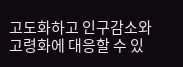고도화하고 인구감소와 고령화에 대응할 수 있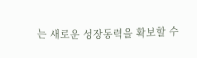는 새로운 성장동력을 확보할 수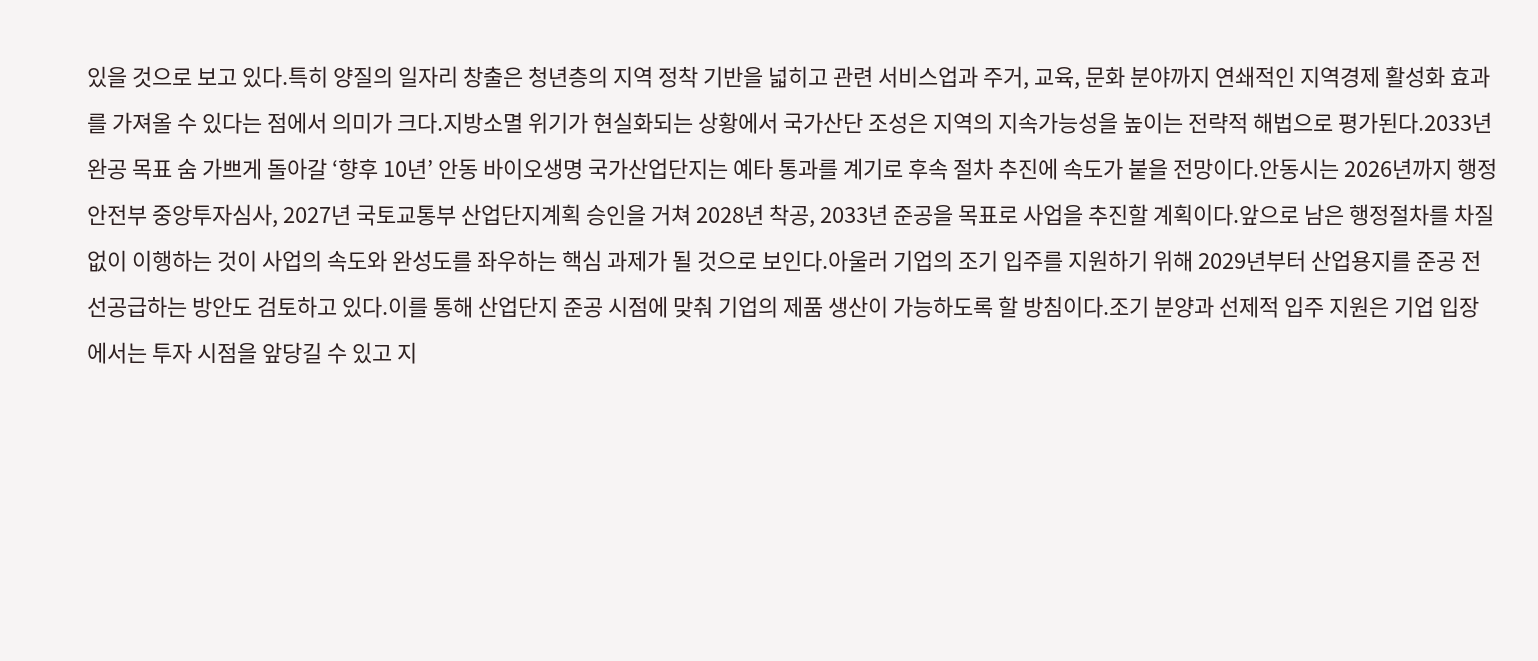있을 것으로 보고 있다.특히 양질의 일자리 창출은 청년층의 지역 정착 기반을 넓히고 관련 서비스업과 주거, 교육, 문화 분야까지 연쇄적인 지역경제 활성화 효과를 가져올 수 있다는 점에서 의미가 크다.지방소멸 위기가 현실화되는 상황에서 국가산단 조성은 지역의 지속가능성을 높이는 전략적 해법으로 평가된다.2033년 완공 목표 숨 가쁘게 돌아갈 ‘향후 10년’ 안동 바이오생명 국가산업단지는 예타 통과를 계기로 후속 절차 추진에 속도가 붙을 전망이다.안동시는 2026년까지 행정안전부 중앙투자심사, 2027년 국토교통부 산업단지계획 승인을 거쳐 2028년 착공, 2033년 준공을 목표로 사업을 추진할 계획이다.앞으로 남은 행정절차를 차질 없이 이행하는 것이 사업의 속도와 완성도를 좌우하는 핵심 과제가 될 것으로 보인다.아울러 기업의 조기 입주를 지원하기 위해 2029년부터 산업용지를 준공 전 선공급하는 방안도 검토하고 있다.이를 통해 산업단지 준공 시점에 맞춰 기업의 제품 생산이 가능하도록 할 방침이다.조기 분양과 선제적 입주 지원은 기업 입장에서는 투자 시점을 앞당길 수 있고 지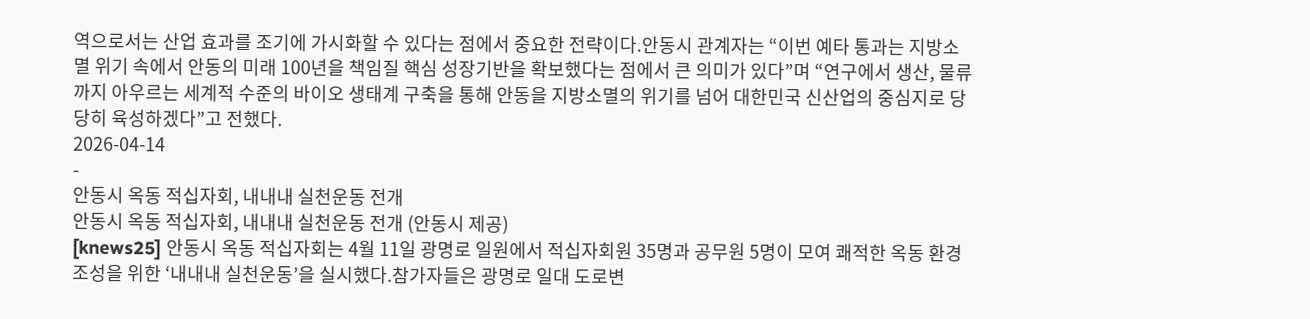역으로서는 산업 효과를 조기에 가시화할 수 있다는 점에서 중요한 전략이다.안동시 관계자는 “이번 예타 통과는 지방소멸 위기 속에서 안동의 미래 100년을 책임질 핵심 성장기반을 확보했다는 점에서 큰 의미가 있다”며 “연구에서 생산, 물류까지 아우르는 세계적 수준의 바이오 생태계 구축을 통해 안동을 지방소멸의 위기를 넘어 대한민국 신산업의 중심지로 당당히 육성하겠다”고 전했다.
2026-04-14
-
안동시 옥동 적십자회, 내내내 실천운동 전개
안동시 옥동 적십자회, 내내내 실천운동 전개 (안동시 제공)
[knews25] 안동시 옥동 적십자회는 4월 11일 광명로 일원에서 적십자회원 35명과 공무원 5명이 모여 쾌적한 옥동 환경 조성을 위한 ‘내내내 실천운동’을 실시했다.참가자들은 광명로 일대 도로변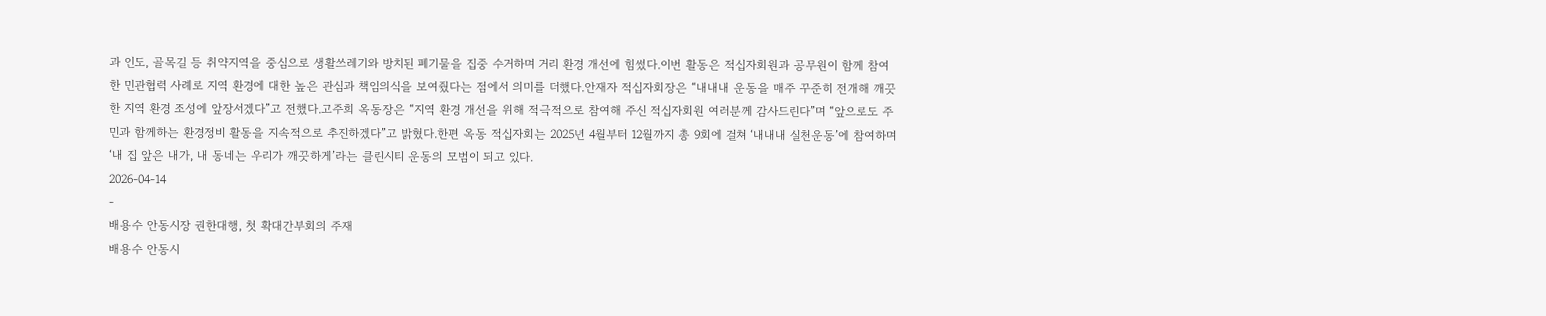과 인도, 골목길 등 취약지역을 중심으로 생활쓰레기와 방치된 폐기물을 집중 수거하며 거리 환경 개선에 힘썼다.이번 활동은 적십자회원과 공무원이 함께 참여한 민관협력 사례로 지역 환경에 대한 높은 관심과 책임의식을 보여줬다는 점에서 의미를 더했다.안재자 적십자회장은 “내내내 운동을 매주 꾸준히 전개해 깨끗한 지역 환경 조성에 앞장서겠다”고 전했다.고주희 옥동장은 “지역 환경 개선을 위해 적극적으로 참여해 주신 적십자회원 여러분께 감사드린다”며 “앞으로도 주민과 함께하는 환경정비 활동을 지속적으로 추진하겠다”고 밝혔다.한편 옥동 적십자회는 2025년 4월부터 12월까지 총 9회에 걸쳐 ‘내내내 실천운동’에 참여하며 ‘내 집 앞은 내가, 내 동네는 우리가 깨끗하게’라는 클린시티 운동의 모범이 되고 있다.
2026-04-14
-
배용수 안동시장 권한대행, 첫 확대간부회의 주재
배용수 안동시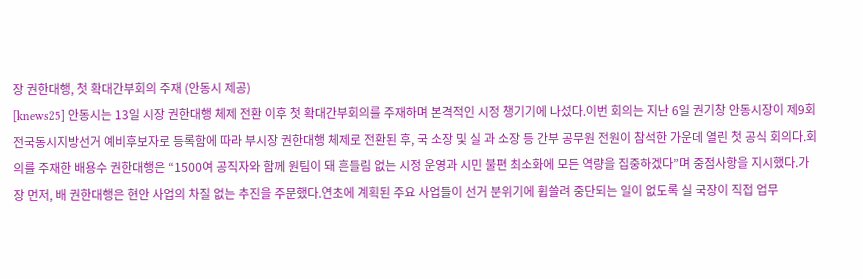장 권한대행, 첫 확대간부회의 주재 (안동시 제공)
[knews25] 안동시는 13일 시장 권한대행 체제 전환 이후 첫 확대간부회의를 주재하며 본격적인 시정 챙기기에 나섰다.이번 회의는 지난 6일 권기창 안동시장이 제9회 전국동시지방선거 예비후보자로 등록함에 따라 부시장 권한대행 체제로 전환된 후, 국 소장 및 실 과 소장 등 간부 공무원 전원이 참석한 가운데 열린 첫 공식 회의다.회의를 주재한 배용수 권한대행은 “1500여 공직자와 함께 원팀이 돼 흔들림 없는 시정 운영과 시민 불편 최소화에 모든 역량을 집중하겠다”며 중점사항을 지시했다.가장 먼저, 배 권한대행은 현안 사업의 차질 없는 추진을 주문했다.연초에 계획된 주요 사업들이 선거 분위기에 휩쓸려 중단되는 일이 없도록 실 국장이 직접 업무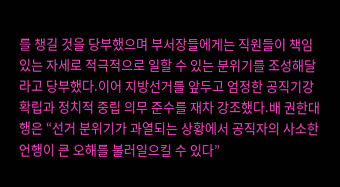를 챙길 것을 당부했으며 부서장들에게는 직원들이 책임 있는 자세로 적극적으로 일할 수 있는 분위기를 조성해달라고 당부했다.이어 지방선거를 앞두고 엄정한 공직기강 확립과 정치적 중립 의무 준수를 재차 강조했다.배 권한대행은 “선거 분위기가 과열되는 상황에서 공직자의 사소한 언행이 큰 오해를 불러일으킬 수 있다”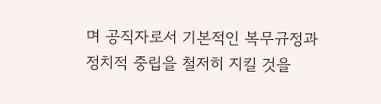며 공직자로서 기본적인 복무규정과 정치적 중립을 철저히 지킬 것을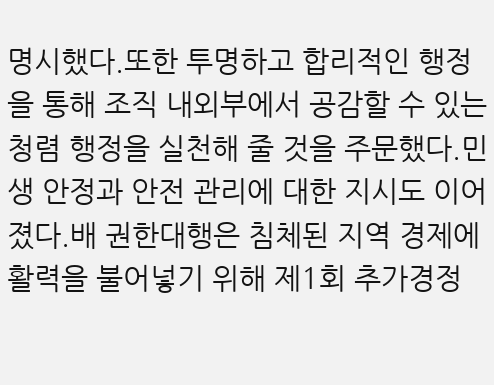명시했다.또한 투명하고 합리적인 행정을 통해 조직 내외부에서 공감할 수 있는 청렴 행정을 실천해 줄 것을 주문했다.민생 안정과 안전 관리에 대한 지시도 이어졌다.배 권한대행은 침체된 지역 경제에 활력을 불어넣기 위해 제1회 추가경정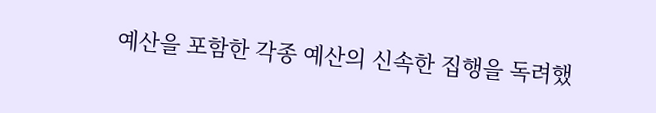예산을 포함한 각종 예산의 신속한 집행을 독려했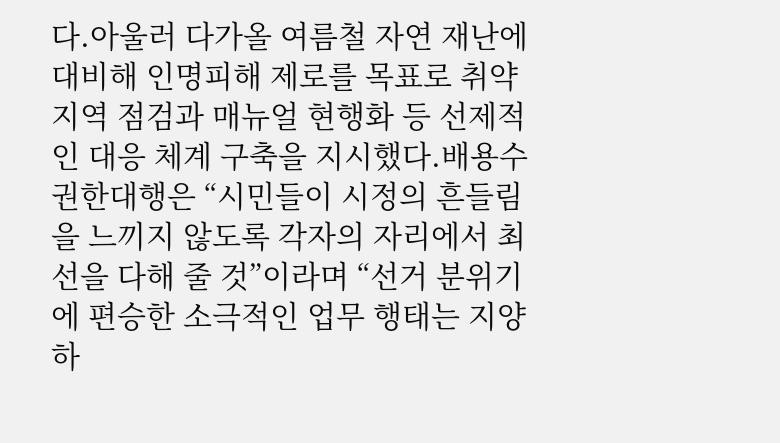다.아울러 다가올 여름철 자연 재난에 대비해 인명피해 제로를 목표로 취약지역 점검과 매뉴얼 현행화 등 선제적인 대응 체계 구축을 지시했다.배용수 권한대행은 “시민들이 시정의 흔들림을 느끼지 않도록 각자의 자리에서 최선을 다해 줄 것”이라며 “선거 분위기에 편승한 소극적인 업무 행태는 지양하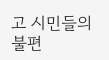고 시민들의 불편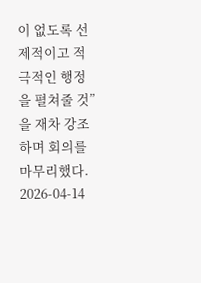이 없도록 선제적이고 적극적인 행정을 펼쳐줄 것”을 재차 강조하며 회의를 마무리했다.
2026-04-14